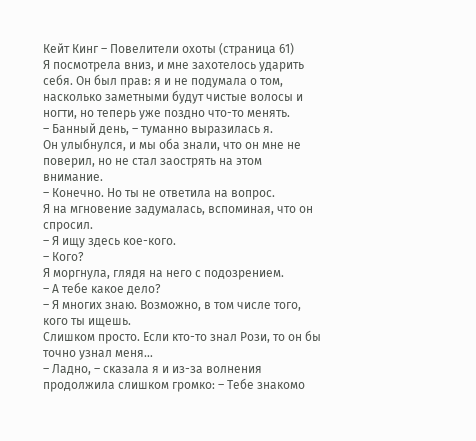Кейт Кинг – Повелители охоты (страница 61)
Я посмотрела вниз, и мне захотелось ударить себя. Он был прав: я и не подумала о том, насколько заметными будут чистые волосы и ногти, но теперь уже поздно что-то менять.
– Банный день, – туманно выразилась я.
Он улыбнулся, и мы оба знали, что он мне не поверил, но не стал заострять на этом внимание.
– Конечно. Но ты не ответила на вопрос.
Я на мгновение задумалась, вспоминая, что он спросил.
– Я ищу здесь кое-кого.
– Кого?
Я моргнула, глядя на него с подозрением.
– А тебе какое дело?
– Я многих знаю. Возможно, в том числе того, кого ты ищешь.
Слишком просто. Если кто-то знал Рози, то он бы точно узнал меня…
– Ладно, – сказала я и из-за волнения продолжила слишком громко: – Тебе знакомо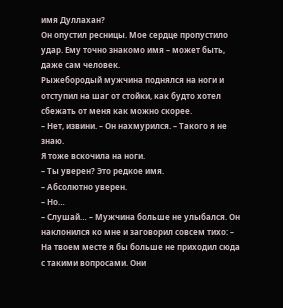имя Дуллахан?
Он опустил ресницы. Мое сердце пропустило удар. Ему точно знакомо имя – может быть, даже сам человек.
Рыжебородый мужчина поднялся на ноги и отступил на шаг от стойки, как будто хотел сбежать от меня как можно скорее.
– Нет, извини. – Он нахмурился. – Такого я не знаю.
Я тоже вскочила на ноги.
– Ты уверен? Это редкое имя.
– Абсолютно уверен.
– Но…
– Слушай… – Мужчина больше не улыбался. Он наклонился ко мне и заговорил совсем тихо: – На твоем месте я бы больше не приходил сюда с такими вопросами. Они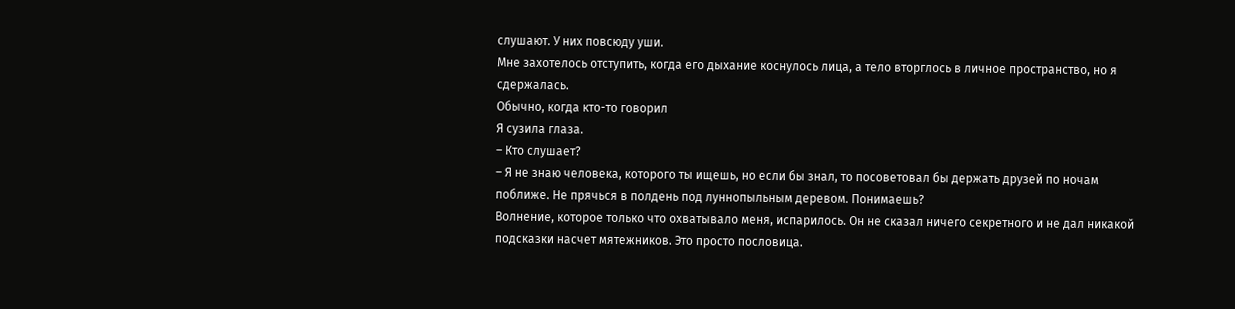слушают. У них повсюду уши.
Мне захотелось отступить, когда его дыхание коснулось лица, а тело вторглось в личное пространство, но я сдержалась.
Обычно, когда кто-то говорил
Я сузила глаза.
– Кто слушает?
– Я не знаю человека, которого ты ищешь, но если бы знал, то посоветовал бы держать друзей по ночам поближе. Не прячься в полдень под луннопыльным деревом. Понимаешь?
Волнение, которое только что охватывало меня, испарилось. Он не сказал ничего секретного и не дал никакой подсказки насчет мятежников. Это просто пословица.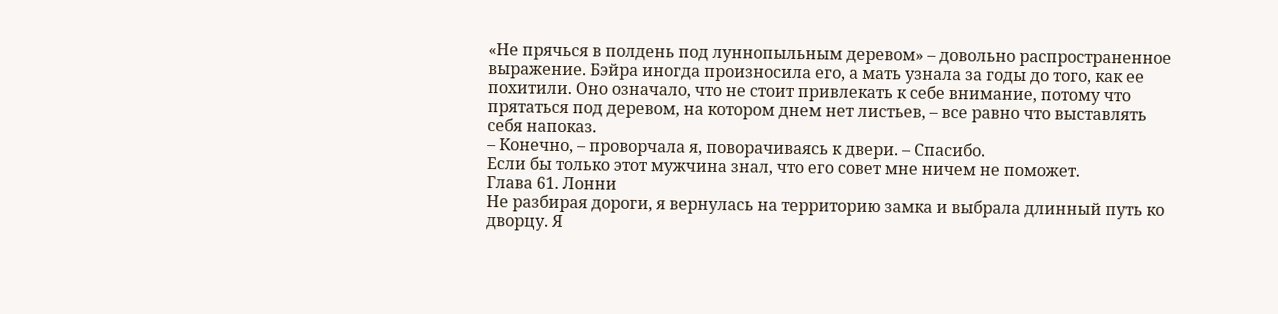«Не прячься в полдень под луннопыльным деревом» – довольно распространенное выражение. Бэйра иногда произносила его, а мать узнала за годы до того, как ее похитили. Оно означало, что не стоит привлекать к себе внимание, потому что прятаться под деревом, на котором днем нет листьев, – все равно что выставлять себя напоказ.
– Конечно, – проворчала я, поворачиваясь к двери. – Спасибо.
Если бы только этот мужчина знал, что его совет мне ничем не поможет.
Глава 61. Лонни
Не разбирая дороги, я вернулась на территорию замка и выбрала длинный путь ко дворцу. Я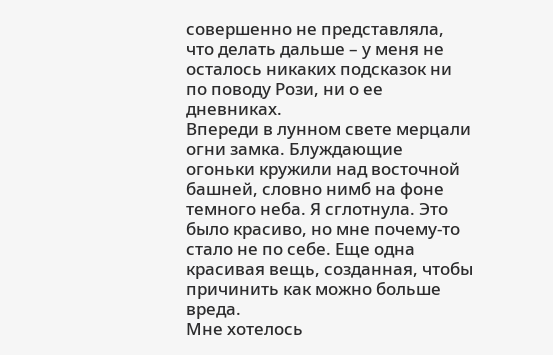совершенно не представляла, что делать дальше – у меня не осталось никаких подсказок ни по поводу Рози, ни о ее дневниках.
Впереди в лунном свете мерцали огни замка. Блуждающие огоньки кружили над восточной башней, словно нимб на фоне темного неба. Я сглотнула. Это было красиво, но мне почему-то стало не по себе. Еще одна красивая вещь, созданная, чтобы причинить как можно больше вреда.
Мне хотелось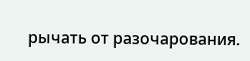рычать от разочарования.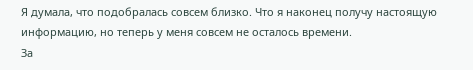Я думала, что подобралась совсем близко. Что я наконец получу настоящую информацию, но теперь у меня совсем не осталось времени.
За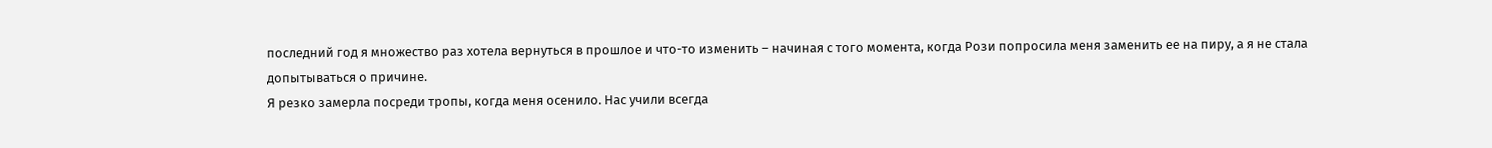последний год я множество раз хотела вернуться в прошлое и что-то изменить – начиная с того момента, когда Рози попросила меня заменить ее на пиру, а я не стала допытываться о причине.
Я резко замерла посреди тропы, когда меня осенило. Нас учили всегда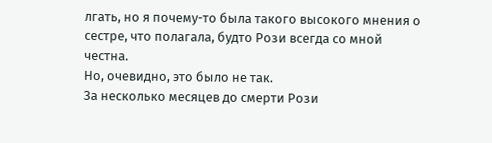лгать, но я почему-то была такого высокого мнения о сестре, что полагала, будто Рози всегда со мной честна.
Но, очевидно, это было не так.
За несколько месяцев до смерти Рози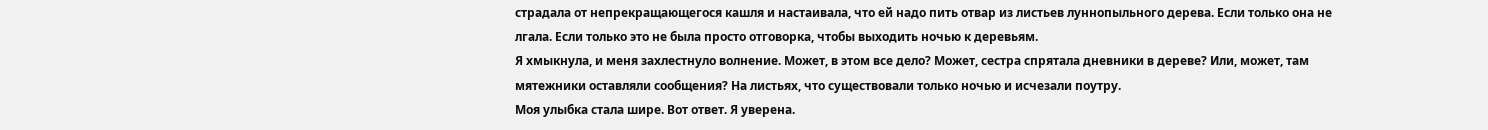страдала от непрекращающегося кашля и настаивала, что ей надо пить отвар из листьев луннопыльного дерева. Если только она не лгала. Если только это не была просто отговорка, чтобы выходить ночью к деревьям.
Я хмыкнула, и меня захлестнуло волнение. Может, в этом все дело? Может, сестра спрятала дневники в дереве? Или, может, там мятежники оставляли сообщения? На листьях, что существовали только ночью и исчезали поутру.
Моя улыбка стала шире. Вот ответ. Я уверена.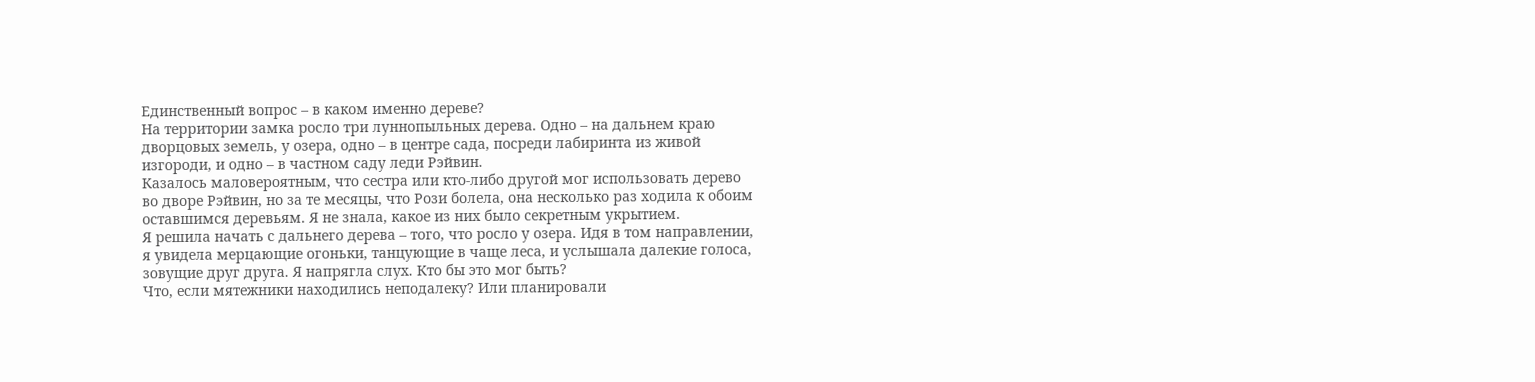Единственный вопрос – в каком именно дереве?
На территории замка росло три луннопыльных дерева. Одно – на дальнем краю дворцовых земель, у озера, одно – в центре сада, посреди лабиринта из живой изгороди, и одно – в частном саду леди Рэйвин.
Казалось маловероятным, что сестра или кто-либо другой мог использовать дерево во дворе Рэйвин, но за те месяцы, что Рози болела, она несколько раз ходила к обоим оставшимся деревьям. Я не знала, какое из них было секретным укрытием.
Я решила начать с дальнего дерева – того, что росло у озера. Идя в том направлении, я увидела мерцающие огоньки, танцующие в чаще леса, и услышала далекие голоса, зовущие друг друга. Я напрягла слух. Кто бы это мог быть?
Что, если мятежники находились неподалеку? Или планировали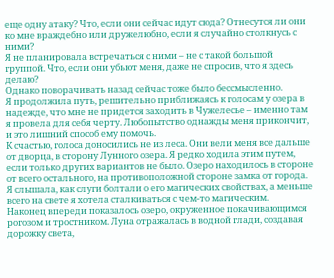еще одну атаку? Что, если они сейчас идут сюда? Отнесутся ли они ко мне враждебно или дружелюбно, если я случайно столкнусь с ними?
Я не планировала встречаться с ними – не с такой большой группой. Что, если они убьют меня, даже не спросив, что я здесь делаю?
Однако поворачивать назад сейчас тоже было бессмысленно.
Я продолжила путь, решительно приближаясь к голосам у озера в надежде, что мне не придется заходить в Чужелесье – именно там я провела для себя черту. Любопытство однажды меня прикончит, и это лишний способ ему помочь.
К счастью, голоса доносились не из леса. Они вели меня все дальше от дворца, в сторону Лунного озера. Я редко ходила этим путем, если только других вариантов не было. Озеро находилось в стороне от всего остального, на противоположной стороне замка от города. Я слышала, как слуги болтали о его магических свойствах, а меньше всего на свете я хотела сталкиваться с чем-то магическим.
Наконец впереди показалось озеро, окруженное покачивающимся рогозом и тростником. Луна отражалась в водной глади, создавая дорожку света,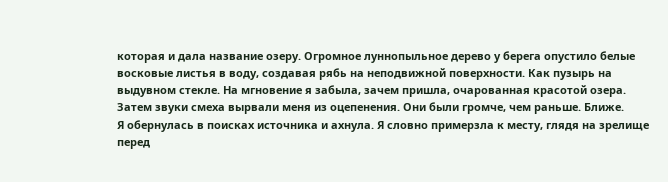которая и дала название озеру. Огромное луннопыльное дерево у берега опустило белые восковые листья в воду, создавая рябь на неподвижной поверхности. Как пузырь на выдувном стекле. На мгновение я забыла, зачем пришла, очарованная красотой озера.
Затем звуки смеха вырвали меня из оцепенения. Они были громче, чем раньше. Ближе.
Я обернулась в поисках источника и ахнула. Я словно примерзла к месту, глядя на зрелище перед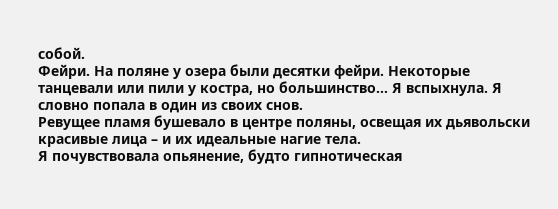собой.
Фейри. На поляне у озера были десятки фейри. Некоторые танцевали или пили у костра, но большинство… Я вспыхнула. Я словно попала в один из своих снов.
Ревущее пламя бушевало в центре поляны, освещая их дьявольски красивые лица – и их идеальные нагие тела.
Я почувствовала опьянение, будто гипнотическая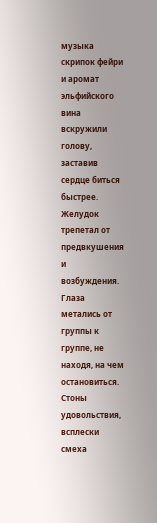музыка скрипок фейри и аромат эльфийского вина вскружили голову, заставив сердце биться быстрее. Желудок трепетал от предвкушения и возбуждения.
Глаза метались от группы к группе, не находя, на чем остановиться. Стоны удовольствия, всплески смеха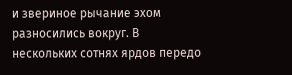и звериное рычание эхом разносились вокруг. В нескольких сотнях ярдов передо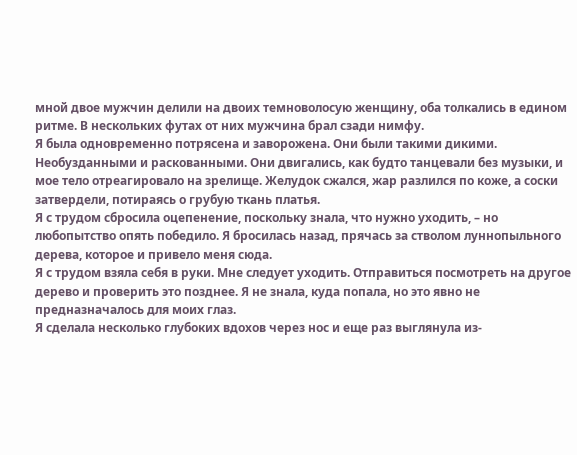мной двое мужчин делили на двоих темноволосую женщину, оба толкались в едином ритме. В нескольких футах от них мужчина брал сзади нимфу.
Я была одновременно потрясена и заворожена. Они были такими дикими. Необузданными и раскованными. Они двигались, как будто танцевали без музыки, и мое тело отреагировало на зрелище. Желудок сжался, жар разлился по коже, а соски затвердели, потираясь о грубую ткань платья.
Я с трудом сбросила оцепенение, поскольку знала, что нужно уходить, – но любопытство опять победило. Я бросилась назад, прячась за стволом луннопыльного дерева, которое и привело меня сюда.
Я с трудом взяла себя в руки. Мне следует уходить. Отправиться посмотреть на другое дерево и проверить это позднее. Я не знала, куда попала, но это явно не предназначалось для моих глаз.
Я сделала несколько глубоких вдохов через нос и еще раз выглянула из-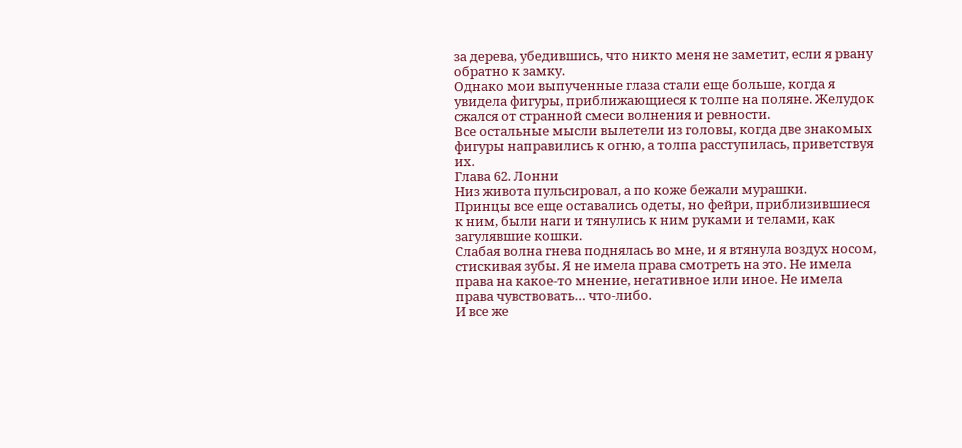за дерева, убедившись, что никто меня не заметит, если я рвану обратно к замку.
Однако мои выпученные глаза стали еще больше, когда я увидела фигуры, приближающиеся к толпе на поляне. Желудок сжался от странной смеси волнения и ревности.
Все остальные мысли вылетели из головы, когда две знакомых фигуры направились к огню, а толпа расступилась, приветствуя их.
Глава 62. Лонни
Низ живота пульсировал, а по коже бежали мурашки.
Принцы все еще оставались одеты, но фейри, приблизившиеся к ним, были наги и тянулись к ним руками и телами, как загулявшие кошки.
Слабая волна гнева поднялась во мне, и я втянула воздух носом, стискивая зубы. Я не имела права смотреть на это. Не имела права на какое-то мнение, негативное или иное. Не имела права чувствовать… что-либо.
И все же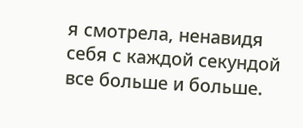я смотрела, ненавидя себя с каждой секундой все больше и больше.